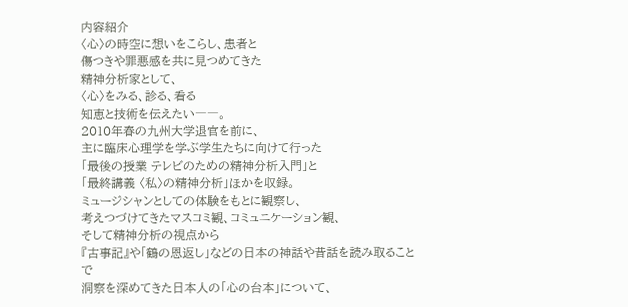内容紹介
〈心〉の時空に想いをこらし、患者と
傷つきや罪悪感を共に見つめてきた
精神分析家として、
〈心〉をみる、診る、看る
知恵と技術を伝えたい――。
2010年春の九州大学退官を前に、
主に臨床心理学を学ぶ学生たちに向けて行った
「最後の授業 テレビのための精神分析入門」と
「最終講義 〈私〉の精神分析」ほかを収録。
ミュージシャンとしての体験をもとに観察し、
考えつづけてきたマスコミ観、コミュニケーション観、
そして精神分析の視点から
『古事記』や「鶴の恩返し」などの日本の神話や昔話を読み取ることで
洞察を深めてきた日本人の「心の台本」について、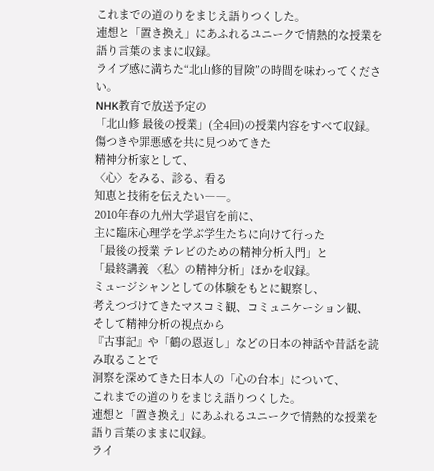これまでの道のりをまじえ語りつくした。
連想と「置き換え」にあふれるユニークで情熱的な授業を
語り言葉のままに収録。
ライブ感に満ちた“北山修的冒険”の時間を味わってください。
NHK教育で放送予定の
「北山修 最後の授業」(全4回)の授業内容をすべて収録。
傷つきや罪悪感を共に見つめてきた
精神分析家として、
〈心〉をみる、診る、看る
知恵と技術を伝えたい――。
2010年春の九州大学退官を前に、
主に臨床心理学を学ぶ学生たちに向けて行った
「最後の授業 テレビのための精神分析入門」と
「最終講義 〈私〉の精神分析」ほかを収録。
ミュージシャンとしての体験をもとに観察し、
考えつづけてきたマスコミ観、コミュニケーション観、
そして精神分析の視点から
『古事記』や「鶴の恩返し」などの日本の神話や昔話を読み取ることで
洞察を深めてきた日本人の「心の台本」について、
これまでの道のりをまじえ語りつくした。
連想と「置き換え」にあふれるユニークで情熱的な授業を
語り言葉のままに収録。
ライ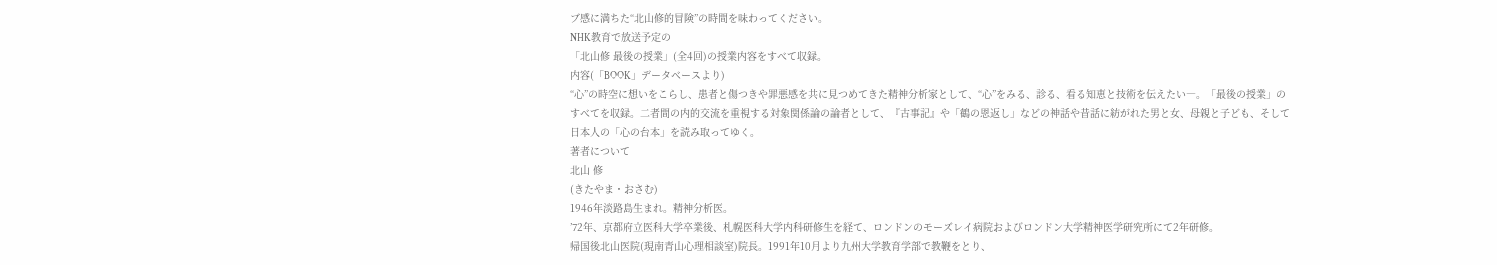ブ感に満ちた“北山修的冒険”の時間を味わってください。
NHK教育で放送予定の
「北山修 最後の授業」(全4回)の授業内容をすべて収録。
内容(「BOOK」データベースより)
“心”の時空に想いをこらし、患者と傷つきや罪悪感を共に見つめてきた精神分析家として、“心”をみる、診る、看る知恵と技術を伝えたい―。「最後の授業」のすべてを収録。二者間の内的交流を重視する対象関係論の論者として、『古事記』や「鶴の恩返し」などの神話や昔話に紡がれた男と女、母親と子ども、そして日本人の「心の台本」を読み取ってゆく。
著者について
北山 修
(きたやま・おさむ)
1946年淡路島生まれ。精神分析医。
’72年、京都府立医科大学卒業後、札幌医科大学内科研修生を経て、ロンドンのモーズレイ病院およびロンドン大学精神医学研究所にて2年研修。
帰国後北山医院(現南青山心理相談室)院長。1991年10月より九州大学教育学部で教鞭をとり、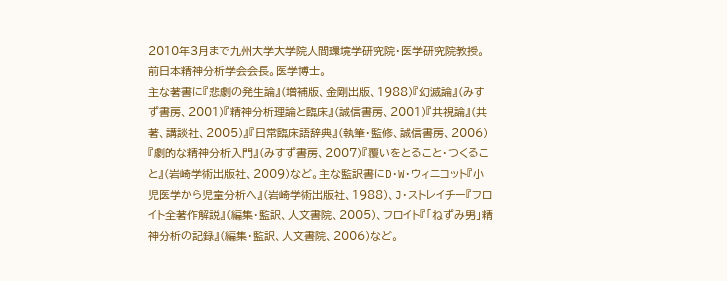2010年3月まで九州大学大学院人間環境学研究院・医学研究院教授。前日本精神分析学会会長。医学博士。
主な著書に『悲劇の発生論』(増補版、金剛出版、1988)『幻滅論』(みすず書房、2001)『精神分析理論と臨床』(誠信書房、2001)『共視論』(共著、講談社、2005)』『日常臨床語辞典』(執筆・監修、誠信書房、2006)『劇的な精神分析入門』(みすず書房、2007)『覆いをとること・つくること』(岩崎学術出版社、2009)など。主な監訳書にD・W・ウィニコット『小児医学から児童分析へ』(岩崎学術出版社、1988)、J・ストレイチー『フロイト全著作解説』(編集・監訳、人文書院、2005)、フロイト『「ねずみ男」精神分析の記録』(編集・監訳、人文書院、2006)など。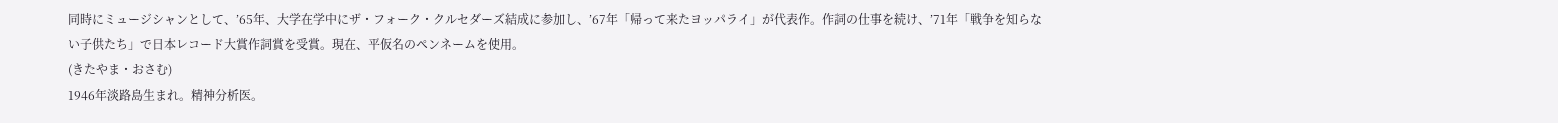同時にミュージシャンとして、’65年、大学在学中にザ・フォーク・クルセダーズ結成に参加し、’67年「帰って来たヨッパライ」が代表作。作詞の仕事を続け、’71年「戦争を知らない子供たち」で日本レコード大賞作詞賞を受賞。現在、平仮名のペンネームを使用。
(きたやま・おさむ)
1946年淡路島生まれ。精神分析医。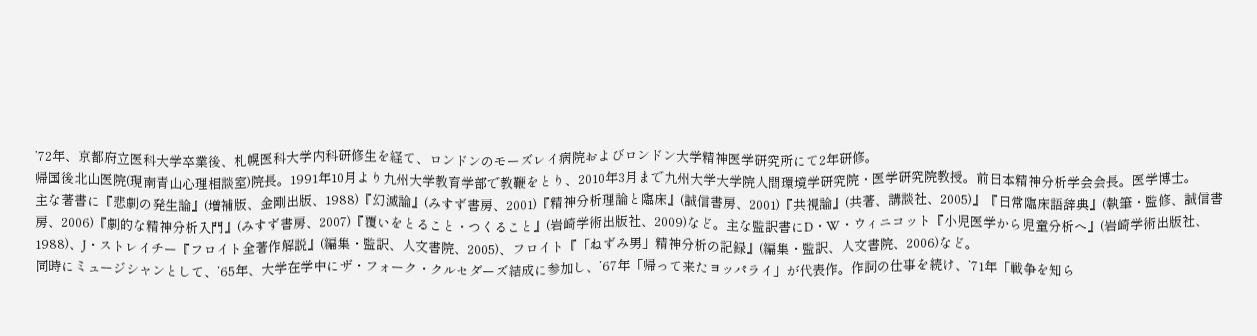’72年、京都府立医科大学卒業後、札幌医科大学内科研修生を経て、ロンドンのモーズレイ病院およびロンドン大学精神医学研究所にて2年研修。
帰国後北山医院(現南青山心理相談室)院長。1991年10月より九州大学教育学部で教鞭をとり、2010年3月まで九州大学大学院人間環境学研究院・医学研究院教授。前日本精神分析学会会長。医学博士。
主な著書に『悲劇の発生論』(増補版、金剛出版、1988)『幻滅論』(みすず書房、2001)『精神分析理論と臨床』(誠信書房、2001)『共視論』(共著、講談社、2005)』『日常臨床語辞典』(執筆・監修、誠信書房、2006)『劇的な精神分析入門』(みすず書房、2007)『覆いをとること・つくること』(岩崎学術出版社、2009)など。主な監訳書にD・W・ウィニコット『小児医学から児童分析へ』(岩崎学術出版社、1988)、J・ストレイチー『フロイト全著作解説』(編集・監訳、人文書院、2005)、フロイト『「ねずみ男」精神分析の記録』(編集・監訳、人文書院、2006)など。
同時にミュージシャンとして、’65年、大学在学中にザ・フォーク・クルセダーズ結成に参加し、’67年「帰って来たヨッパライ」が代表作。作詞の仕事を続け、’71年「戦争を知ら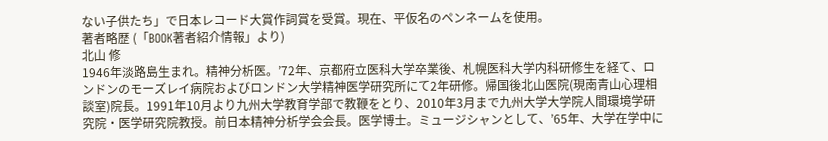ない子供たち」で日本レコード大賞作詞賞を受賞。現在、平仮名のペンネームを使用。
著者略歴 (「BOOK著者紹介情報」より)
北山 修
1946年淡路島生まれ。精神分析医。’72年、京都府立医科大学卒業後、札幌医科大学内科研修生を経て、ロンドンのモーズレイ病院およびロンドン大学精神医学研究所にて2年研修。帰国後北山医院(現南青山心理相談室)院長。1991年10月より九州大学教育学部で教鞭をとり、2010年3月まで九州大学大学院人間環境学研究院・医学研究院教授。前日本精神分析学会会長。医学博士。ミュージシャンとして、’65年、大学在学中に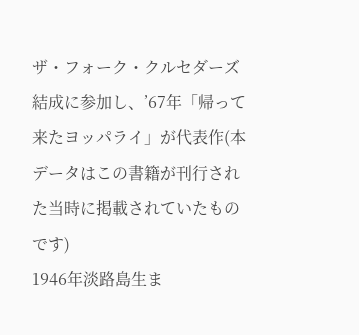ザ・フォーク・クルセダーズ結成に参加し、’67年「帰って来たヨッパライ」が代表作(本データはこの書籍が刊行された当時に掲載されていたものです)
1946年淡路島生ま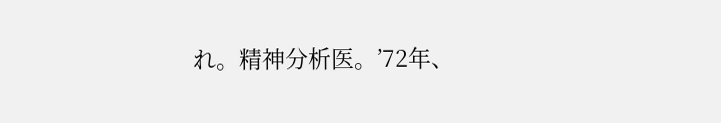れ。精神分析医。’72年、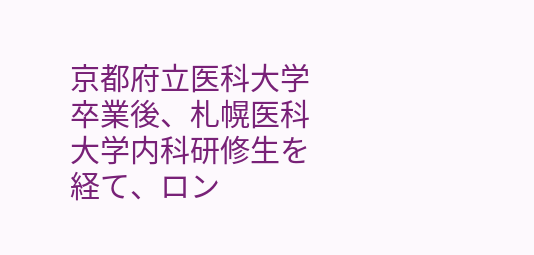京都府立医科大学卒業後、札幌医科大学内科研修生を経て、ロン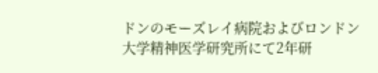ドンのモーズレイ病院およびロンドン大学精神医学研究所にて2年研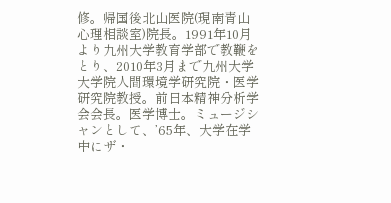修。帰国後北山医院(現南青山心理相談室)院長。1991年10月より九州大学教育学部で教鞭をとり、2010年3月まで九州大学大学院人間環境学研究院・医学研究院教授。前日本精神分析学会会長。医学博士。ミュージシャンとして、’65年、大学在学中にザ・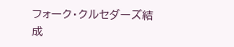フォーク・クルセダーズ結成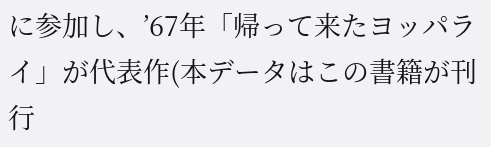に参加し、’67年「帰って来たヨッパライ」が代表作(本データはこの書籍が刊行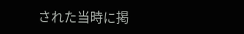された当時に掲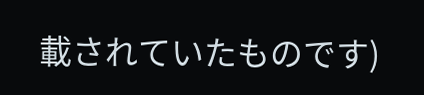載されていたものです)